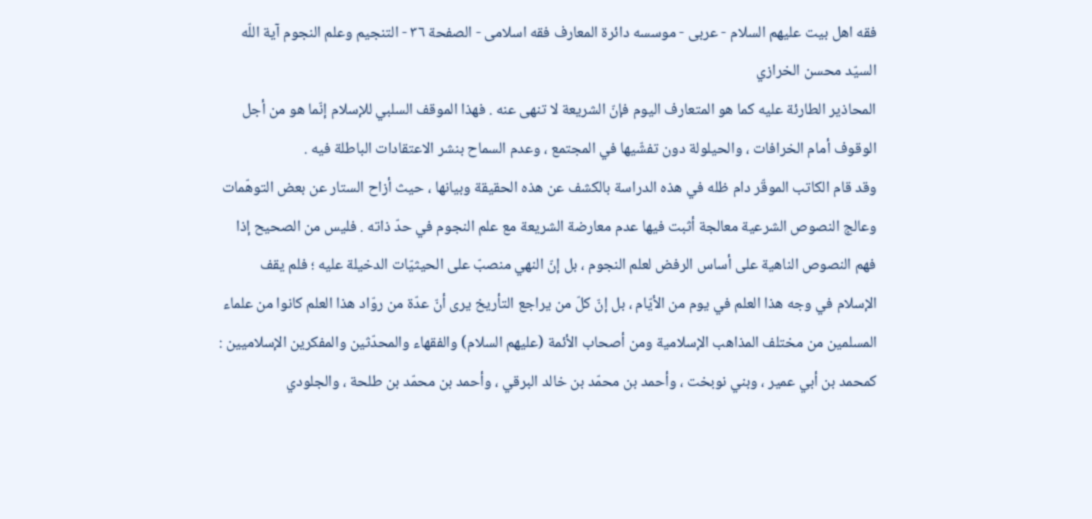فقه اهل بیت علیهم السلام - عربی - موسسه دائرة المعارف فقه اسلامی - الصفحة ٣٦ - التنجيم وعلم النجوم آية اللّه السيّد محسن الخرازي
المحاذير الطارئة عليه كما هو المتعارف اليوم فإنّ الشريعة لا تنهى عنه . فهذا الموقف السلبي للإسلام إنّما هو من أجل الوقوف أمام الخرافات ، والحيلولة دون تفشّيها في المجتمع ، وعدم السماح بنشر الاعتقادات الباطلة فيه .
وقد قام الكاتب الموقّر دام ظله في هذه الدراسة بالكشف عن هذه الحقيقة وبيانها ، حيث أزاح الستار عن بعض التوهّمات وعالج النصوص الشرعية معالجة أثبت فيها عدم معارضة الشريعة مع علم النجوم في حدّ ذاته . فليس من الصحيح إذا فهم النصوص الناهية على أساس الرفض لعلم النجوم ، بل إنّ النهي منصبّ على الحيثيّات الدخيلة عليه ؛ فلم يقف الإسلام في وجه هذا العلم في يوم من الأيّام ، بل إنّ كلّ من يراجع التأريخ يرى أنّ عدّة من روّاد هذا العلم كانوا من علماء المسلمين من مختلف المذاهب الإسلامية ومن أصحاب الأئمة (عليهم السلام) والفقهاء والمحدّثين والمفكرين الإسلاميين : كمحمد بن أبي عمير ، وبني نوبخت ، وأحمد بن محمّد بن خالد البرقي ، وأحمد بن محمّد بن طلحة ، والجلودي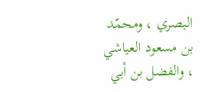البصري ، ومحمّد بن مسعود العياشي ، والفضل بن أبي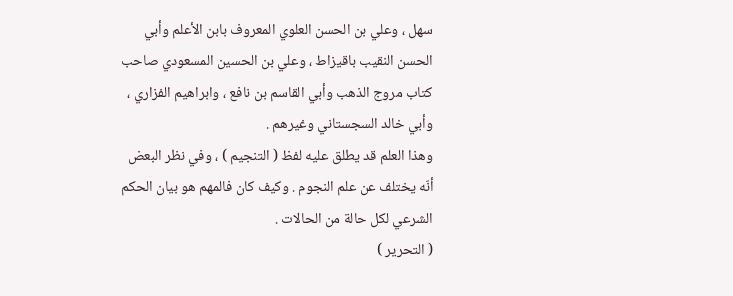سهل ، وعلي بن الحسن العلوي المعروف بابن الأعلم وأبي الحسن النقيب باقيزاط ، وعلي بن الحسين المسعودي صاحب كتاب مروج الذهب وأبي القاسم بن نافع ، وابراهيم الفزاري ، وأبي خالد السجستاني وغيرهم .
وهذا العلم قد يطلق عليه لفظ ( التنجيم ) ، وفي نظر البعض أنّه يختلف عن علم النجوم . وكيف كان فالمهم هو بيان الحكم الشرعي لكل حالة من الحالات .
( التحرير )